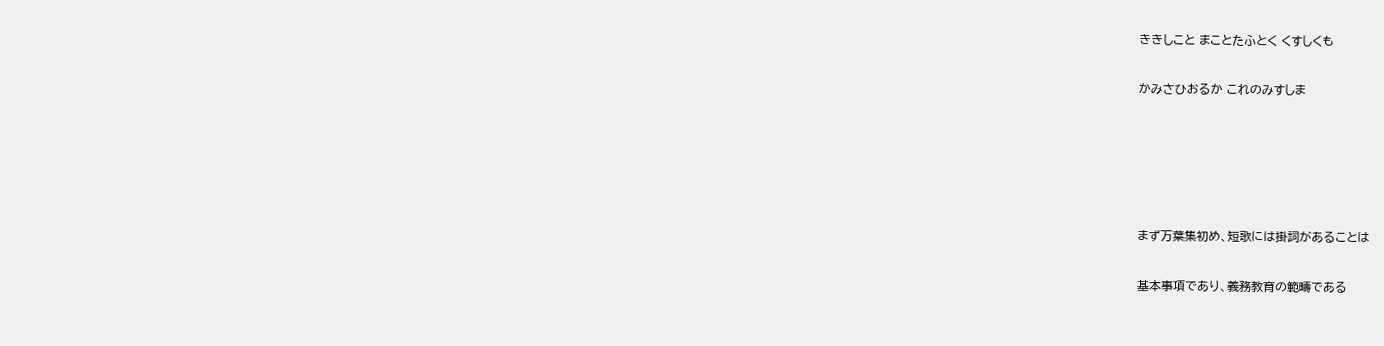ききしこと まことたふとく くすしくも


かみさひおるか これのみすしま








まず万葉集初め、短歌には掛詞があることは


基本事項であり、義務教育の範疇である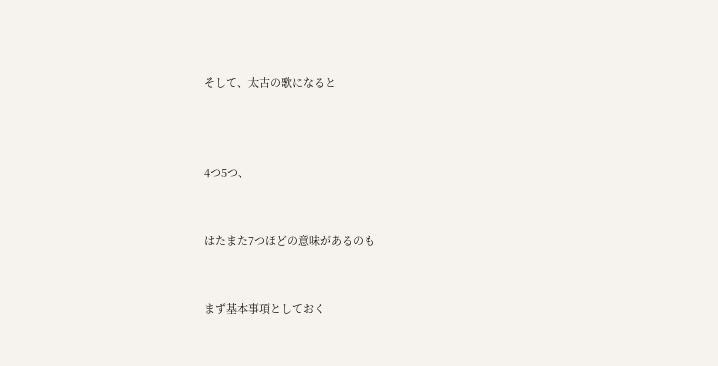そして、太古の歌になると



4つ5つ、


はたまた7つほどの意味があるのも


まず基本事項としておく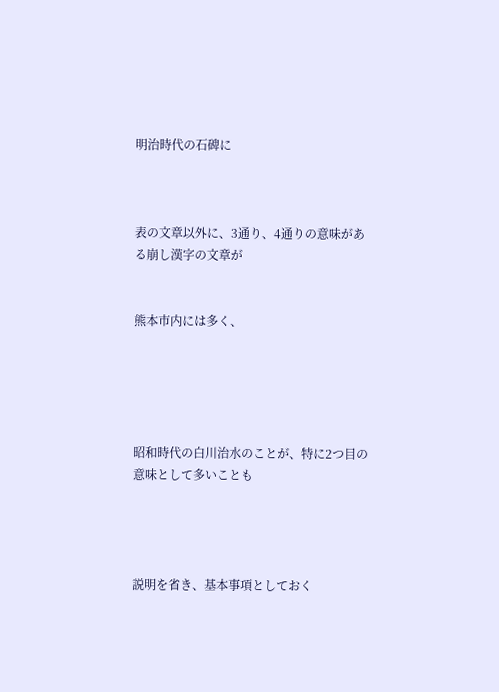明治時代の石碑に



表の文章以外に、3通り、4通りの意味がある崩し漢字の文章が


熊本市内には多く、





昭和時代の白川治水のことが、特に2つ目の意味として多いことも




説明を省き、基本事項としておく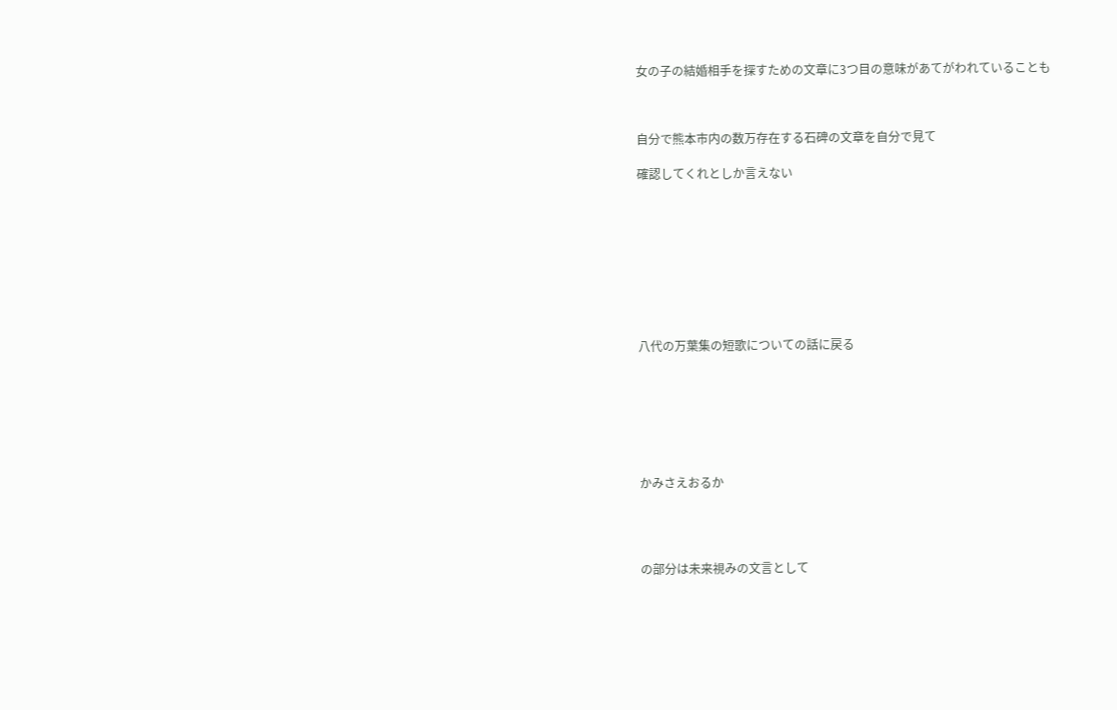女の子の結婚相手を探すための文章に3つ目の意味があてがわれていることも



自分で熊本市内の数万存在する石碑の文章を自分で見て

確認してくれとしか言えない









八代の万葉集の短歌についての話に戻る







かみさえおるか




の部分は未来視みの文言として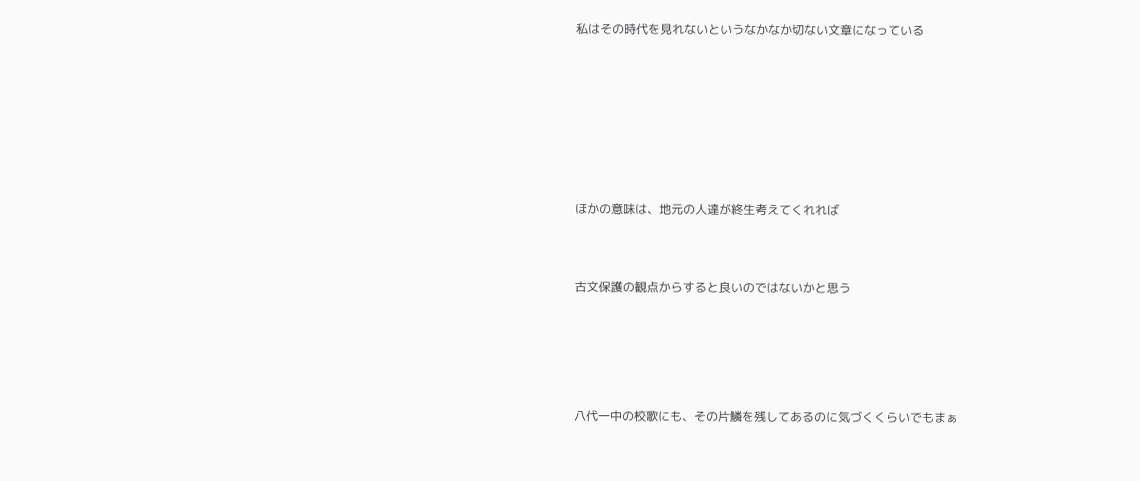私はその時代を見れないというなかなか切ない文章になっている






ほかの意味は、地元の人達が終生考えてくれれば


古文保護の観点からすると良いのではないかと思う




八代一中の校歌にも、その片鱗を残してあるのに気づくくらいでもまぁ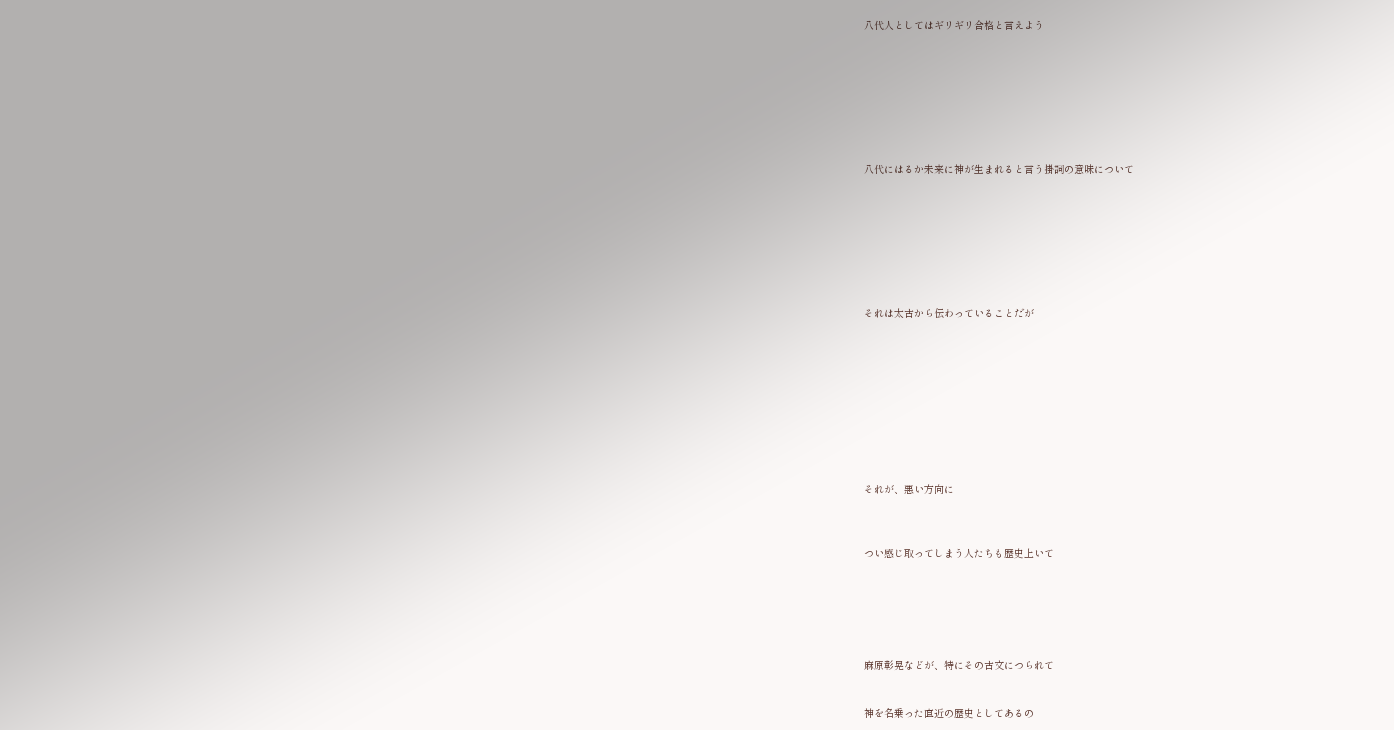八代人としてはギリギリ合格と言えよう








八代にはるか未来に神が生まれると言う掛詞の意味について








それは太古から伝わっていることだが










それが、悪い方向に



つい感じ取ってしまう人たちも歴史上いて






麻原彰晃などが、特にその古文につられて


神を名乗った直近の歴史としてあるの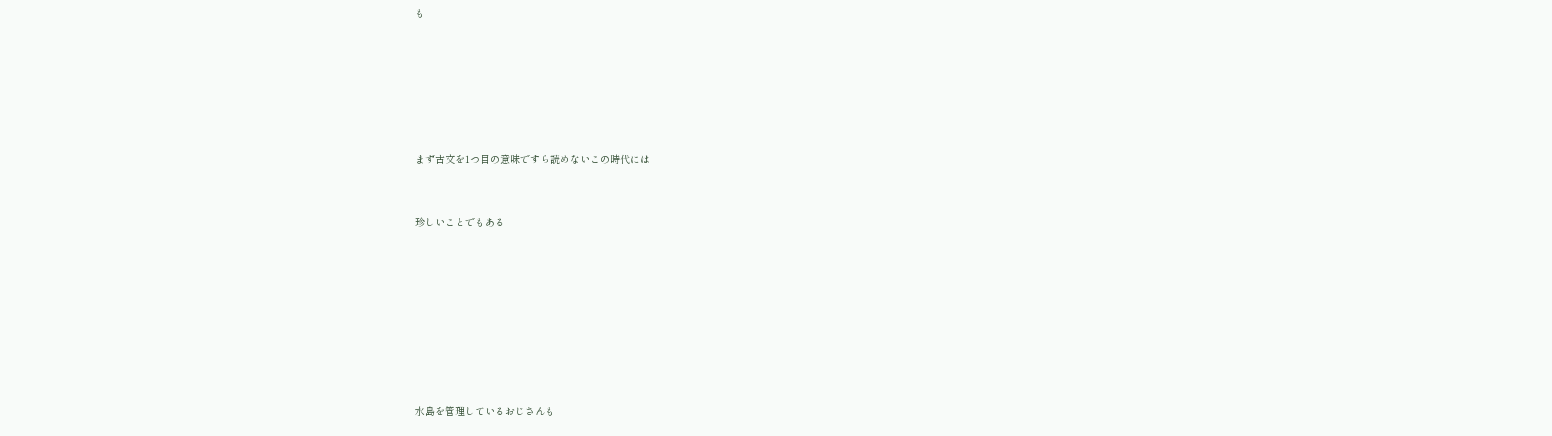も






まず古文を1つ目の意味ですら読めないこの時代には


珍しいことでもある








水島を管理しているおじさんも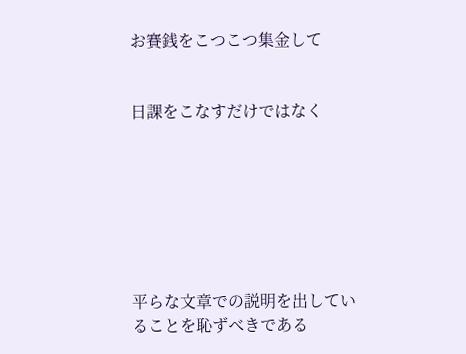お賽銭をこつこつ集金して


日課をこなすだけではなく







平らな文章での説明を出していることを恥ずべきである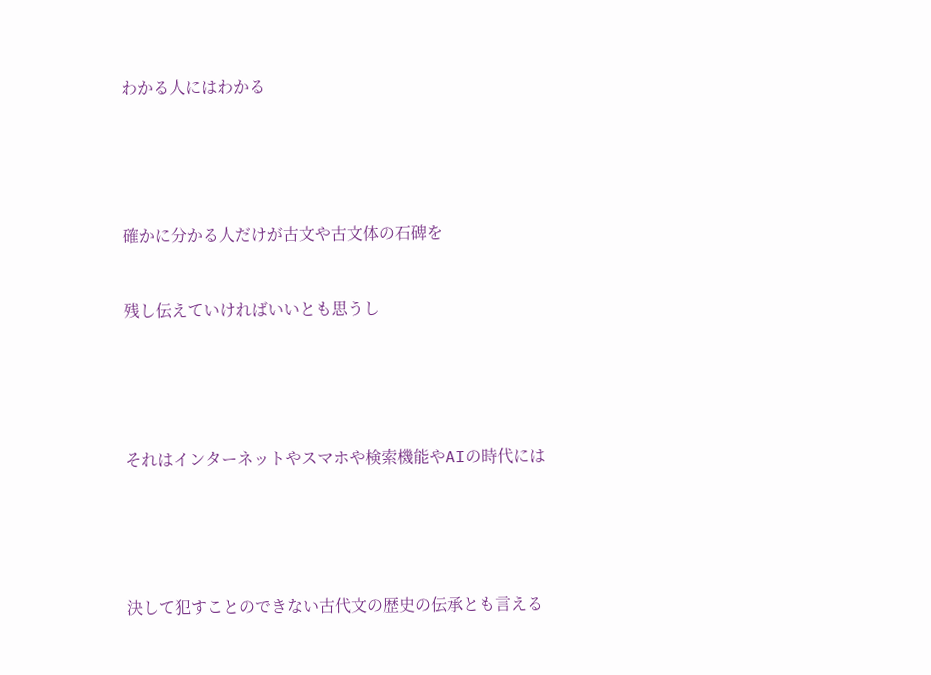わかる人にはわかる





確かに分かる人だけが古文や古文体の石碑を


残し伝えていければいいとも思うし





それはインターネットやスマホや検索機能やAIの時代には





決して犯すことのできない古代文の歴史の伝承とも言える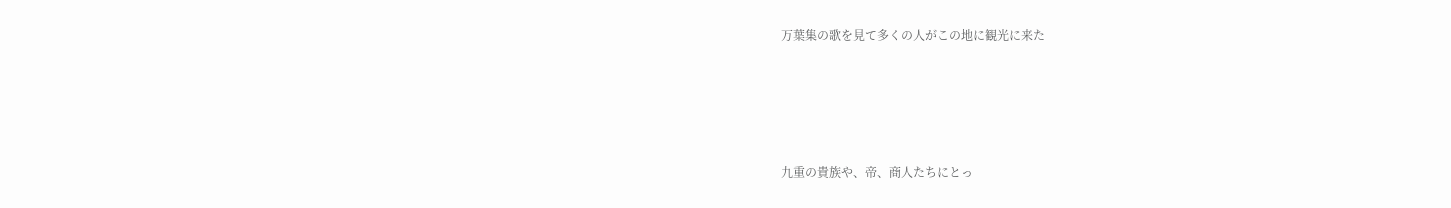万葉集の歌を見て多くの人がこの地に観光に来た







九重の貴族や、帝、商人たちにとっ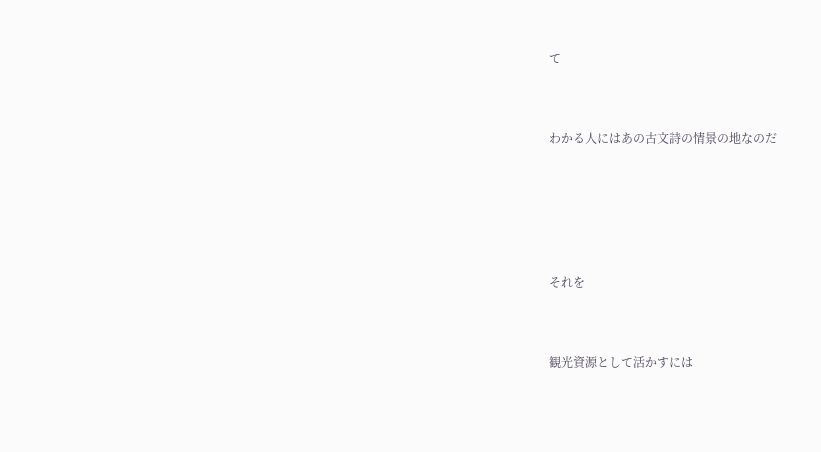て




わかる人にはあの古文詩の情景の地なのだ








それを




観光資源として活かすには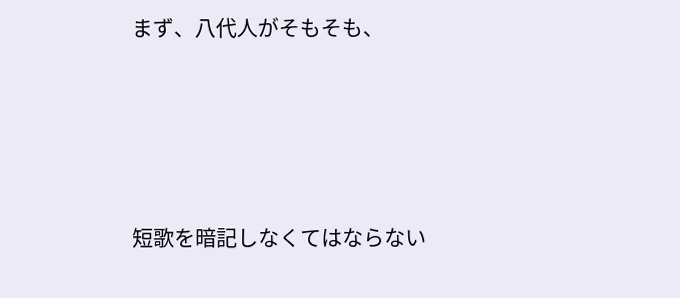まず、八代人がそもそも、




短歌を暗記しなくてはならない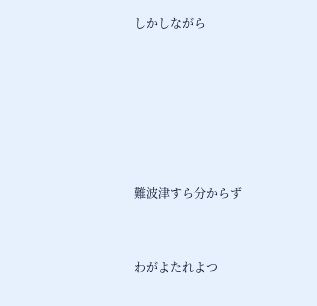しかしながら






難波津すら分からず


わがよたれよつ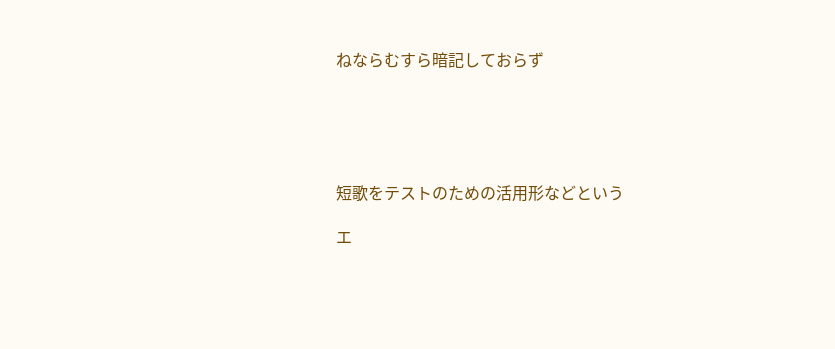ねならむすら暗記しておらず





短歌をテストのための活用形などという

エ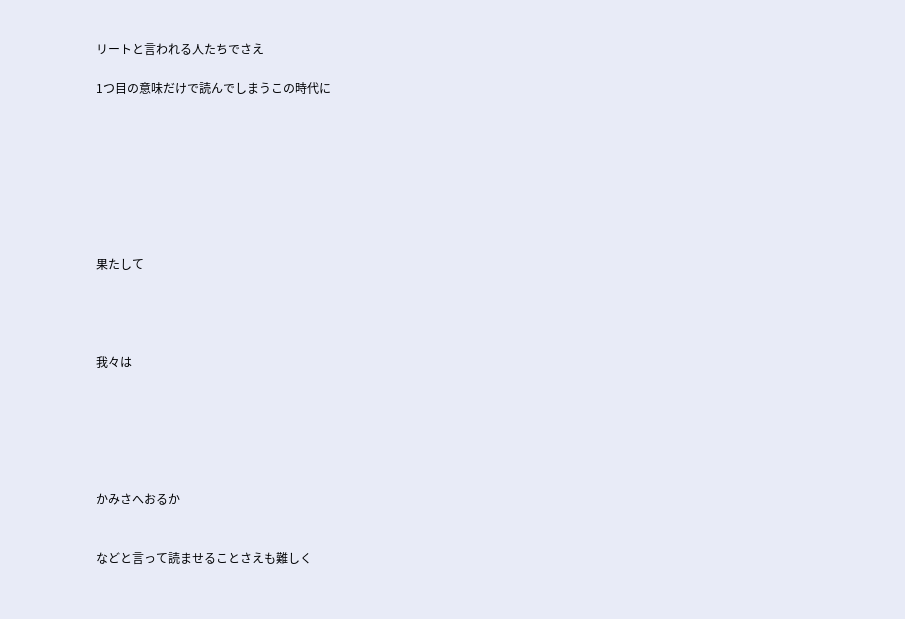リートと言われる人たちでさえ

1つ目の意味だけで読んでしまうこの時代に








果たして




我々は






かみさへおるか


などと言って読ませることさえも難しく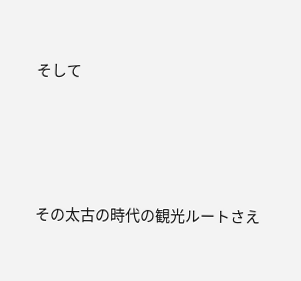そして







その太古の時代の観光ルートさえ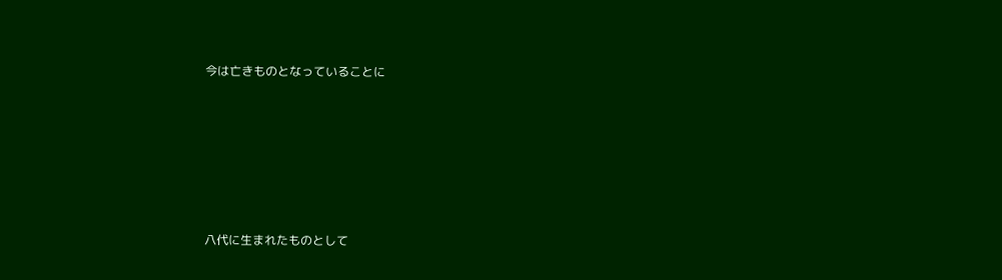今は亡きものとなっていることに








八代に生まれたものとして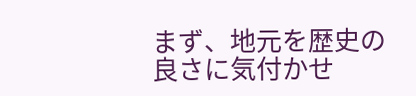まず、地元を歴史の良さに気付かせ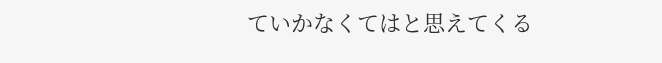ていかなくてはと思えてくる